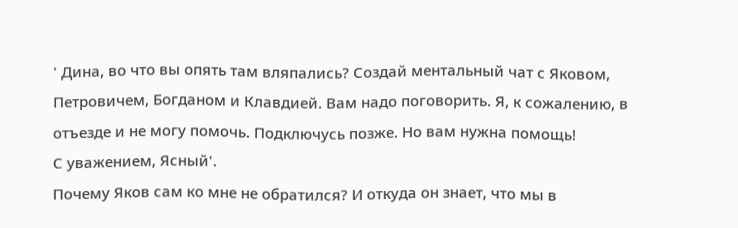' Дина, во что вы опять там вляпались? Создай ментальный чат с Яковом, Петровичем, Богданом и Клавдией. Вам надо поговорить. Я, к сожалению, в отъезде и не могу помочь. Подключусь позже. Но вам нужна помощь!
С уважением, Ясный'.
Почему Яков сам ко мне не обратился? И откуда он знает, что мы в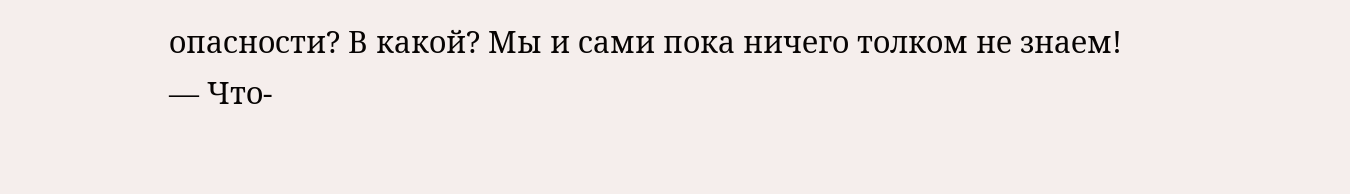опасности? В какой? Мы и сами пока ничего толком не знаем!
— Что-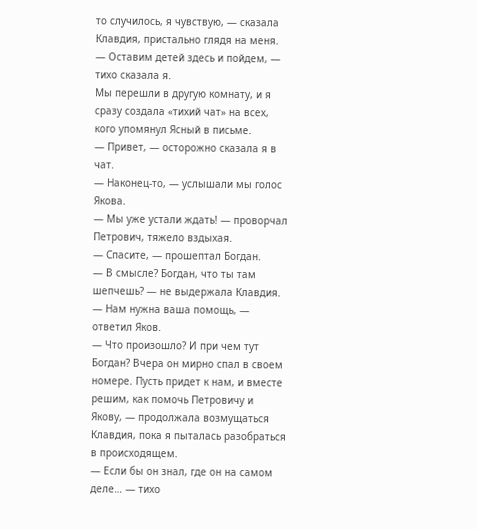то случилось, я чувствую, — сказала Клавдия, пристально глядя на меня.
— Оставим детей здесь и пойдем, — тихо сказала я.
Мы перешли в другую комнату, и я сразу создала «тихий чат» на всех, кого упомянул Ясный в письме.
— Привет, — осторожно сказала я в чат.
— Наконец-то, — услышали мы голос Якова.
— Мы уже устали ждать! — проворчал Петрович, тяжело вздыхая.
— Спасите, — прошептал Богдан.
— В смысле? Богдан, что ты там шепчешь? — не выдержала Клавдия.
— Нам нужна ваша помощь, — ответил Яков.
— Что произошло? И при чем тут Богдан? Вчера он мирно спал в своем номере. Пусть придет к нам, и вместе решим, как помочь Петровичу и Якову, — продолжала возмущаться Клавдия, пока я пыталась разобраться в происходящем.
— Если бы он знал, где он на самом деле… — тихо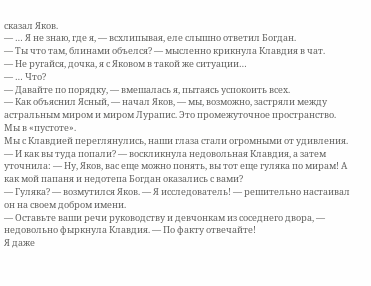сказал Яков.
— … Я не знаю, где я, — всхлипывая, еле слышно ответил Богдан.
— Ты что там, блинами объелся? — мысленно крикнула Клавдия в чат.
— Не ругайся, дочка, я с Яковом в такой же ситуации…
— … Что?
— Давайте по порядку, — вмешалась я, пытаясь успокоить всех.
— Как объяснил Ясный, — начал Яков, — мы, возможно, застряли между астральным миром и миром Лурапис. Это промежуточное пространство. Мы в «пустоте».
Мы с Клавдией переглянулись, наши глаза стали огромными от удивления.
— И как вы туда попали? — воскликнула недовольная Клавдия, а затем уточнила: — Ну, Яков, вас еще можно понять, вы тот еще гуляка по мирам! А как мой папаня и недотепа Богдан оказались с вами?
— Гуляка? — возмутился Яков. — Я исследователь! — решительно настаивал он на своем добром имени.
— Оставьте ваши речи руководству и девчонкам из соседнего двора, — недовольно фыркнула Клавдия. — По факту отвечайте!
Я даже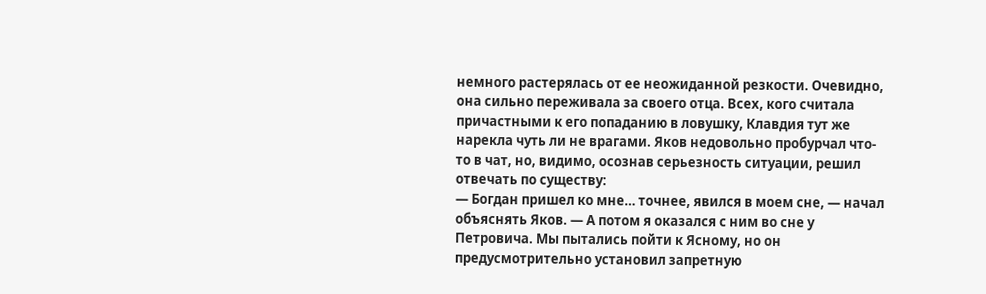немного растерялась от ее неожиданной резкости. Очевидно, она сильно переживала за своего отца. Всех, кого считала причастными к его попаданию в ловушку, Клавдия тут же нарекла чуть ли не врагами. Яков недовольно пробурчал что-то в чат, но, видимо, осознав серьезность ситуации, решил отвечать по существу:
— Богдан пришел ко мне… точнее, явился в моем сне, — начал объяснять Яков. — А потом я оказался с ним во сне у Петровича. Мы пытались пойти к Ясному, но он предусмотрительно установил запретную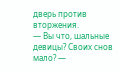дверь против вторжения.
— Вы что, шальные девицы? Своих снов мало? —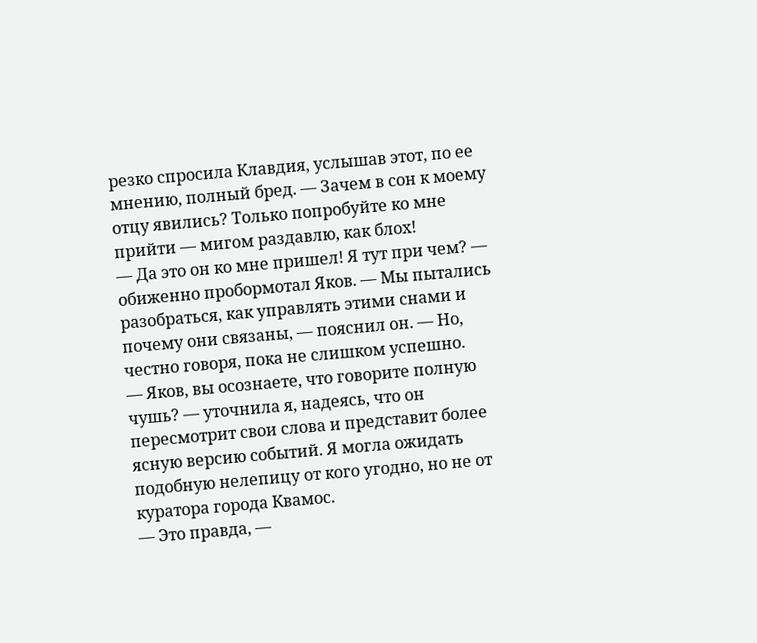резко спросила Клавдия, услышав этот, по ее мнению, полный бред. — Зачем в сон к моему отцу явились? Только попробуйте ко мне прийти — мигом раздавлю, как блох!
— Да это он ко мне пришел! Я тут при чем? — обиженно пробормотал Яков. — Мы пытались разобраться, как управлять этими снами и почему они связаны, — пояснил он. — Но, честно говоря, пока не слишком успешно.
— Яков, вы осознаете, что говорите полную чушь? — уточнила я, надеясь, что он пересмотрит свои слова и представит более ясную версию событий. Я могла ожидать подобную нелепицу от кого угодно, но не от куратора города Квамос.
— Это правда, —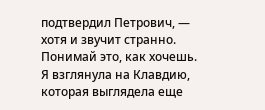подтвердил Петрович, — хотя и звучит странно. Понимай это, как хочешь.
Я взглянула на Клавдию, которая выглядела еще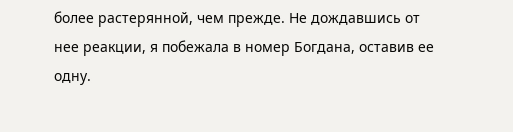более растерянной, чем прежде. Не дождавшись от нее реакции, я побежала в номер Богдана, оставив ее одну.